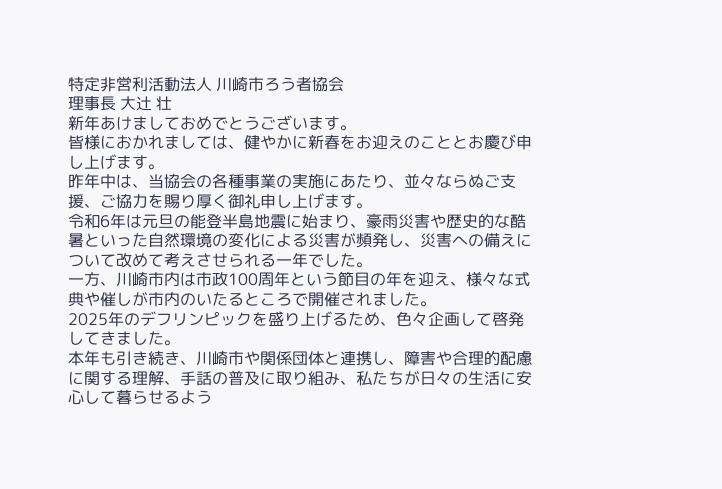特定非営利活動法人 川崎市ろう者協会
理事長 大辻 壮
新年あけましておめでとうございます。
皆様におかれましては、健やかに新春をお迎えのこととお慶び申し上げます。
昨年中は、当協会の各種事業の実施にあたり、並々ならぬご支援、ご協力を賜り厚く御礼申し上げます。
令和6年は元旦の能登半島地震に始まり、豪雨災害や歴史的な酷暑といった自然環境の変化による災害が頻発し、災害への備えについて改めて考えさせられる一年でした。
一方、川崎市内は市政100周年という節目の年を迎え、様々な式典や催しが市内のいたるところで開催されました。
2025年のデフリンピックを盛り上げるため、色々企画して啓発してきました。
本年も引き続き、川崎市や関係団体と連携し、障害や合理的配慮に関する理解、手話の普及に取り組み、私たちが日々の生活に安心して暮らせるよう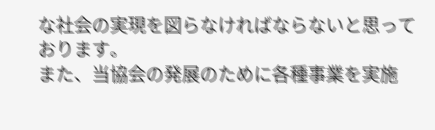な社会の実現を図らなければならないと思っております。
また、当協会の発展のために各種事業を実施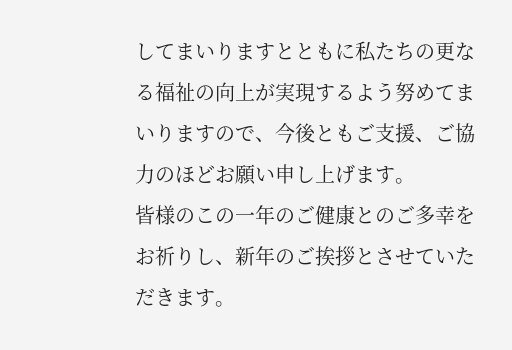してまいりますとともに私たちの更なる福祉の向上が実現するよう努めてまいりますので、今後ともご支援、ご協力のほどお願い申し上げます。
皆様のこの一年のご健康とのご多幸をお祈りし、新年のご挨拶とさせていただきます。